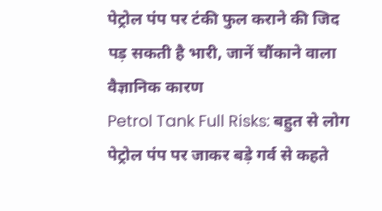पेट्रोल पंप पर टंकी फुल कराने की जिद पड़ सकती है भारी, जानें चौंकाने वाला वैज्ञानिक कारण
Petrol Tank Full Risks: बहुत से लोग पेट्रोल पंप पर जाकर बड़े गर्व से कहते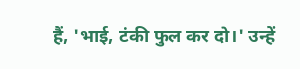हैं, 'भाई, टंकी फुल कर दो।' उन्हें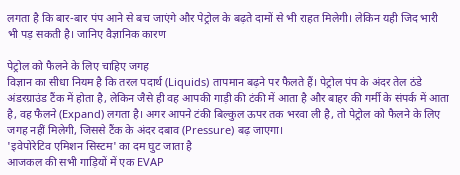लगता है कि बार-बार पंप आने से बच जाएंगे और पेट्रोल के बढ़ते दामों से भी राहत मिलेगी। लेकिन यही जिद भारी भी पड़ सकती है। जानिए वैज्ञानिक कारण

पेट्रोल को फैलने के लिए चाहिए जगह
विज्ञान का सीधा नियम है कि तरल पदार्थ (Liquids) तापमान बढ़ने पर फैलते हैं। पेट्रोल पंप के अंदर तेल ठंडे अंडरग्राउंड टैंक में होता है, लेकिन जैसे ही वह आपकी गाड़ी की टंकी में आता है और बाहर की गर्मी के संपर्क में आता है, वह फैलने (Expand) लगता है। अगर आपने टंकी बिल्कुल ऊपर तक भरवा ली है, तो पेट्रोल को फैलने के लिए जगह नहीं मिलेगी, जिससे टैंक के अंदर दबाव (Pressure) बढ़ जाएगा।
'इवेपोरेटिव एमिशन सिस्टम' का दम घुट जाता है
आजकल की सभी गाड़ियों में एक EVAP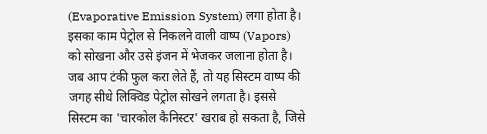(Evaporative Emission System) लगा होता है। इसका काम पेट्रोल से निकलने वाली वाष्प (Vapors) को सोखना और उसे इंजन में भेजकर जलाना होता है। जब आप टंकी फुल करा लेते हैं, तो यह सिस्टम वाष्प की जगह सीधे लिक्विड पेट्रोल सोखने लगता है। इससे सिस्टम का 'चारकोल कैनिस्टर' खराब हो सकता है, जिसे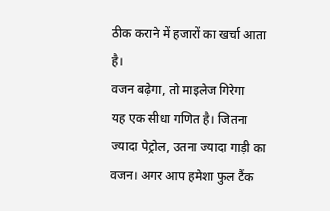ठीक कराने में हजारों का खर्चा आता है।
वजन बढ़ेगा, तो माइलेज गिरेगा
यह एक सीधा गणित है। जितना ज्यादा पेट्रोल, उतना ज्यादा गाड़ी का वजन। अगर आप हमेशा फुल टैंक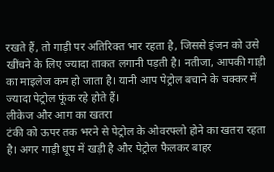रखते हैं, तो गाड़ी पर अतिरिक्त भार रहता है, जिससे इंजन को उसे खींचने के लिए ज्यादा ताकत लगानी पड़ती है। नतीजा, आपकी गाड़ी का माइलेज कम हो जाता है। यानी आप पेट्रोल बचाने के चक्कर में ज्यादा पेट्रोल फूंक रहे होते हैं।
लीकेज और आग का खतरा
टंकी को ऊपर तक भरने से पेट्रोल के ओवरफ्लो होने का खतरा रहता है। अगर गाड़ी धूप में खड़ी है और पेट्रोल फैलकर बाहर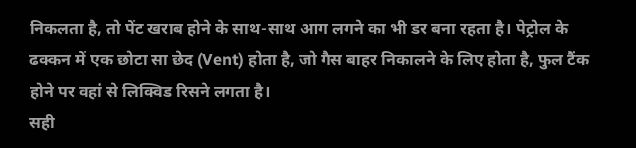निकलता है, तो पेंट खराब होने के साथ-साथ आग लगने का भी डर बना रहता है। पेट्रोल के ढक्कन में एक छोटा सा छेद (Vent) होता है, जो गैस बाहर निकालने के लिए होता है, फुल टैंक होने पर वहां से लिक्विड रिसने लगता है।
सही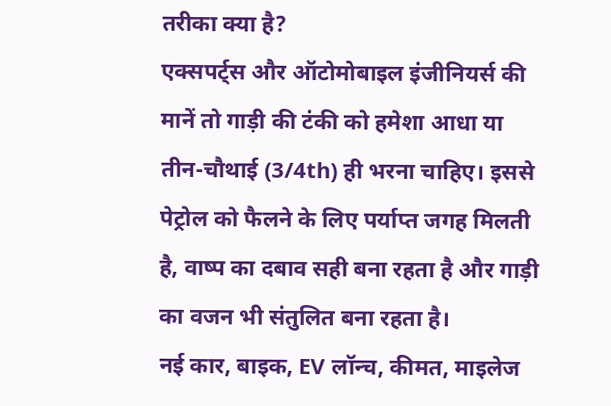तरीका क्या है?
एक्सपर्ट्स और ऑटोमोबाइल इंजीनियर्स की मानें तो गाड़ी की टंकी को हमेशा आधा या तीन-चौथाई (3/4th) ही भरना चाहिए। इससे पेट्रोल को फैलने के लिए पर्याप्त जगह मिलती है, वाष्प का दबाव सही बना रहता है और गाड़ी का वजन भी संतुलित बना रहता है।
नई कार, बाइक, EV लॉन्च, कीमत, माइलेज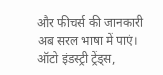और फीचर्स की जानकारी अब सरल भाषा में पाएं। ऑटो इंडस्ट्री ट्रेंड्स,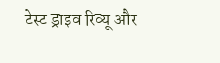टेस्ट ड्राइव रिव्यू और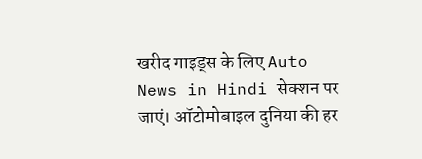खरीद गाइड्स के लिए Auto News in Hindi सेक्शन पर जाएं। ऑटोमोबाइल दुनिया की हर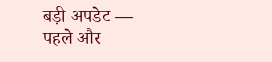बड़ी अपडेट — पहले और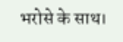भरोसे के साथ।